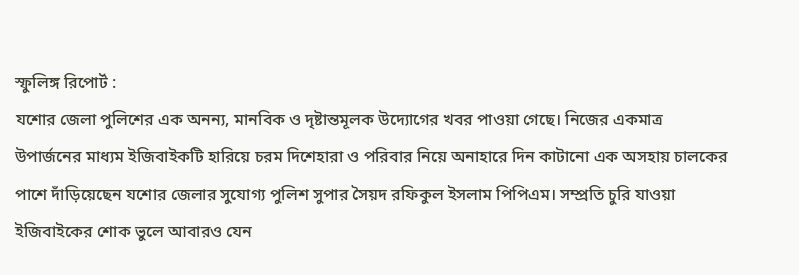স্ফুলিঙ্গ রিপোর্ট :
যশোর জেলা পুলিশের এক অনন্য, মানবিক ও দৃষ্টান্তমূলক উদ্যোগের খবর পাওয়া গেছে। নিজের একমাত্র উপার্জনের মাধ্যম ইজিবাইকটি হারিয়ে চরম দিশেহারা ও পরিবার নিয়ে অনাহারে দিন কাটানো এক অসহায় চালকের পাশে দাঁড়িয়েছেন যশোর জেলার সুযোগ্য পুলিশ সুপার সৈয়দ রফিকুল ইসলাম পিপিএম। সম্প্রতি চুরি যাওয়া ইজিবাইকের শোক ভুলে আবারও যেন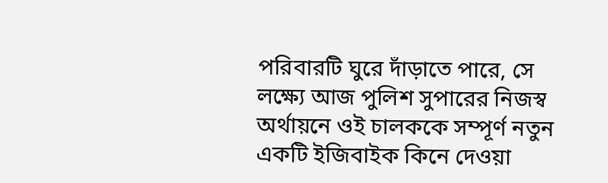পরিবারটি ঘুরে দাঁড়াতে পারে, সে লক্ষ্যে আজ পুলিশ সুপারের নিজস্ব অর্থায়নে ওই চালককে সম্পূর্ণ নতুন একটি ইজিবাইক কিনে দেওয়া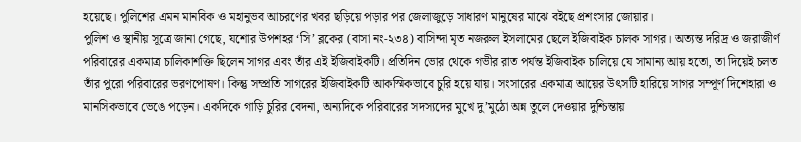হয়েছে। পুলিশের এমন মানবিক ও মহানুভব আচরণের খবর ছড়িয়ে পড়ার পর জেলাজুড়ে সাধারণ মানুষের মাঝে বইছে প্রশংসার জোয়ার।
পুলিশ ও স্থানীয় সূত্রে জানা গেছে, যশোর উপশহর ‘সি’ ব্লকের (বাসা নং-২৩৪) বাসিন্দা মৃত নজরুল ইসলামের ছেলে ইজিবাইক চালক সাগর। অত্যন্ত দরিদ্র ও জরাজীর্ণ পরিবারের একমাত্র চালিকাশক্তি ছিলেন সাগর এবং তাঁর এই ইজিবাইকটি। প্রতিদিন ভোর থেকে গভীর রাত পর্যন্ত ইজিবাইক চালিয়ে যে সামান্য আয় হতো, তা দিয়েই চলত তাঁর পুরো পরিবারের ভরণপোষণ। কিন্তু সম্প্রতি সাগরের ইজিবাইকটি আকস্মিকভাবে চুরি হয়ে যায়। সংসারের একমাত্র আয়ের উৎসটি হারিয়ে সাগর সম্পূর্ণ দিশেহারা ও মানসিকভাবে ভেঙে পড়েন। একদিকে গাড়ি চুরির বেদনা, অন্যদিকে পরিবারের সদস্যদের মুখে দু’মুঠো অন্ন তুলে দেওয়ার দুশ্চিন্তায়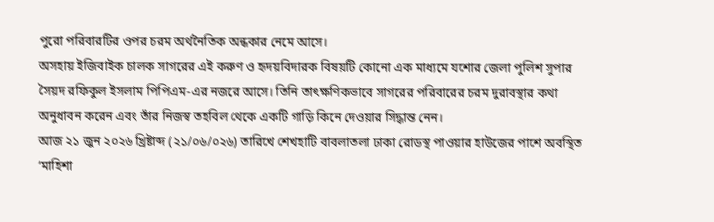পুরো পরিবারটির ওপর চরম অর্থনৈতিক অন্ধকার নেমে আসে।
অসহায় ইজিবাইক চালক সাগরের এই করুণ ও হৃদয়বিদারক বিষয়টি কোনো এক মাধ্যমে যশোর জেলা পুলিশ সুপার সৈয়দ রফিকুল ইসলাম পিপিএম-এর নজরে আসে। তিনি তাৎক্ষণিকভাবে সাগরের পরিবারের চরম দুরাবস্থার কথা অনুধাবন করেন এবং তাঁর নিজস্ব তহবিল থেকে একটি গাড়ি কিনে দেওয়ার সিদ্ধান্ত নেন।
আজ ২১ জুন ২০২৬ খ্রিষ্টাব্দ (২১/০৬/০২৬) তারিখে শেখহাটি বাবলাতলা ঢাকা রোডস্থ পাওয়ার হাউজের পাশে অবস্থিত ‘মাহিশা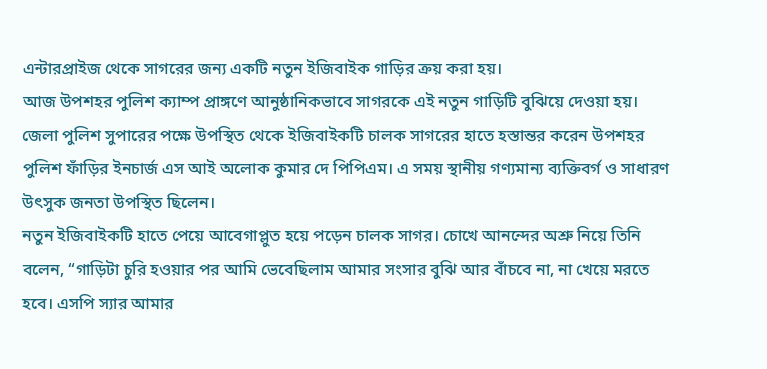এন্টারপ্রাইজ থেকে সাগরের জন্য একটি নতুন ইজিবাইক গাড়ির ক্রয় করা হয়।
আজ উপশহর পুলিশ ক্যাম্প প্রাঙ্গণে আনুষ্ঠানিকভাবে সাগরকে এই নতুন গাড়িটি বুঝিয়ে দেওয়া হয়। জেলা পুলিশ সুপারের পক্ষে উপস্থিত থেকে ইজিবাইকটি চালক সাগরের হাতে হস্তান্তর করেন উপশহর পুলিশ ফাঁড়ির ইনচার্জ এস আই অলোক কুমার দে পিপিএম। এ সময় স্থানীয় গণ্যমান্য ব্যক্তিবর্গ ও সাধারণ উৎসুক জনতা উপস্থিত ছিলেন।
নতুন ইজিবাইকটি হাতে পেয়ে আবেগাপ্লুত হয়ে পড়েন চালক সাগর। চোখে আনন্দের অশ্রু নিয়ে তিনি বলেন, “গাড়িটা চুরি হওয়ার পর আমি ভেবেছিলাম আমার সংসার বুঝি আর বাঁচবে না, না খেয়ে মরতে হবে। এসপি স্যার আমার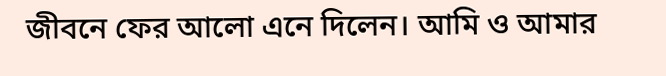জীবনে ফের আলো এনে দিলেন। আমি ও আমার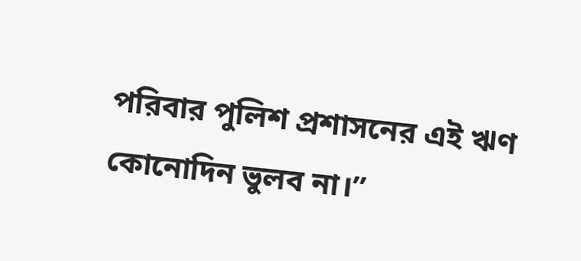পরিবার পুলিশ প্রশাসনের এই ঋণ কোনোদিন ভুলব না।”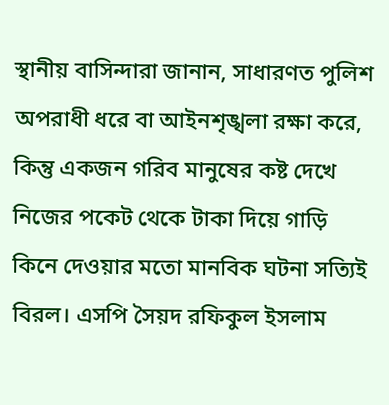স্থানীয় বাসিন্দারা জানান, সাধারণত পুলিশ অপরাধী ধরে বা আইনশৃঙ্খলা রক্ষা করে, কিন্তু একজন গরিব মানুষের কষ্ট দেখে নিজের পকেট থেকে টাকা দিয়ে গাড়ি কিনে দেওয়ার মতো মানবিক ঘটনা সত্যিই বিরল। এসপি সৈয়দ রফিকুল ইসলাম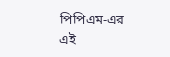পিপিএম-এর এই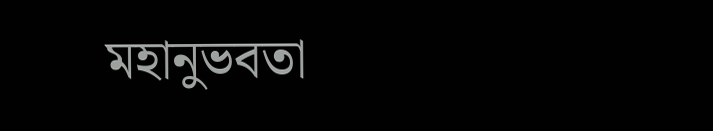মহানুভবতা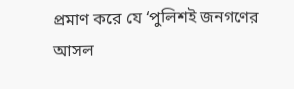প্রমাণ করে যে ‘পুলিশই জনগণের আসল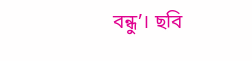বন্ধু’। ছবি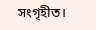সংগৃহীত।